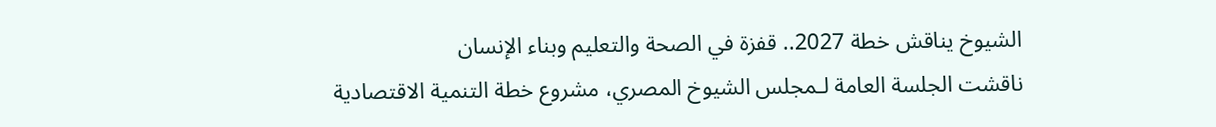الشيوخ يناقش خطة 2027.. قفزة في الصحة والتعليم وبناء الإنسان
ناقشت الجلسة العامة لـمجلس الشيوخ المصري، مشروع خطة التنمية الاقتصادية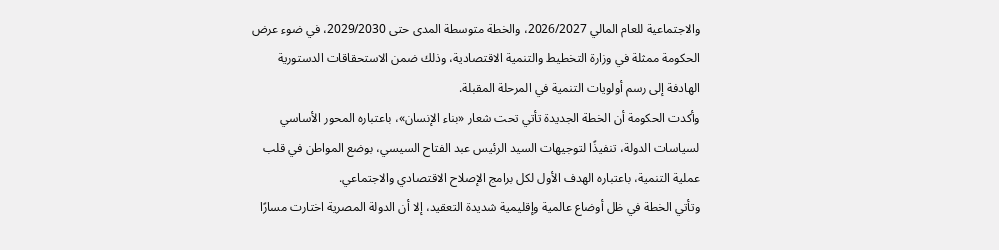والاجتماعية للعام المالي 2026/2027، والخطة متوسطة المدى حتى 2029/2030، في ضوء عرض الحكومة ممثلة في وزارة التخطيط والتنمية الاقتصادية، وذلك ضمن الاستحقاقات الدستورية الهادفة إلى رسم أولويات التنمية في المرحلة المقبلة.
وأكدت الحكومة أن الخطة الجديدة تأتي تحت شعار «بناء الإنسان»، باعتباره المحور الأساسي لسياسات الدولة، تنفيذًا لتوجيهات السيد الرئيس عبد الفتاح السيسي، بوضع المواطن في قلب عملية التنمية، باعتباره الهدف الأول لكل برامج الإصلاح الاقتصادي والاجتماعي.
وتأتي الخطة في ظل أوضاع عالمية وإقليمية شديدة التعقيد، إلا أن الدولة المصرية اختارت مسارًا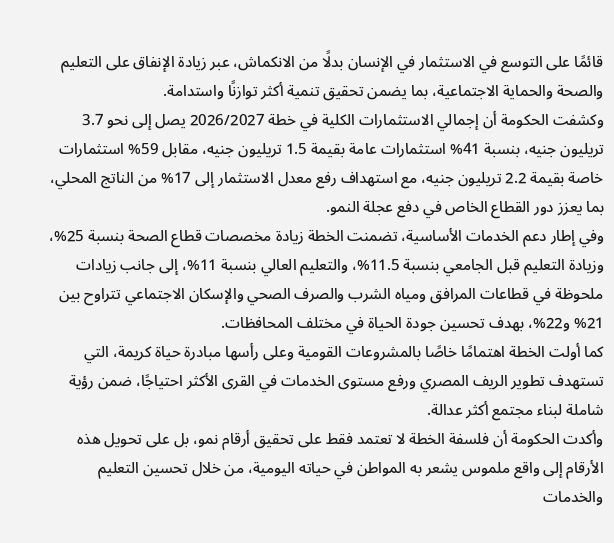قائمًا على التوسع في الاستثمار في الإنسان بدلًا من الانكماش، عبر زيادة الإنفاق على التعليم والصحة والحماية الاجتماعية، بما يضمن تحقيق تنمية أكثر توازنًا واستدامة.
وكشفت الحكومة أن إجمالي الاستثمارات الكلية في خطة 2026/2027 يصل إلى نحو 3.7 تريليون جنيه، بنسبة 41% استثمارات عامة بقيمة 1.5 تريليون جنيه، مقابل 59% استثمارات خاصة بقيمة 2.2 تريليون جنيه، مع استهداف رفع معدل الاستثمار إلى 17% من الناتج المحلي، بما يعزز دور القطاع الخاص في دفع عجلة النمو.
وفي إطار دعم الخدمات الأساسية، تضمنت الخطة زيادة مخصصات قطاع الصحة بنسبة 25%، وزيادة التعليم قبل الجامعي بنسبة 11.5%، والتعليم العالي بنسبة 11%، إلى جانب زيادات ملحوظة في قطاعات المرافق ومياه الشرب والصرف الصحي والإسكان الاجتماعي تتراوح بين 21% و22%، بهدف تحسين جودة الحياة في مختلف المحافظات.
كما أولت الخطة اهتمامًا خاصًا بالمشروعات القومية وعلى رأسها مبادرة حياة كريمة، التي تستهدف تطوير الريف المصري ورفع مستوى الخدمات في القرى الأكثر احتياجًا، ضمن رؤية شاملة لبناء مجتمع أكثر عدالة.
وأكدت الحكومة أن فلسفة الخطة لا تعتمد فقط على تحقيق أرقام نمو، بل على تحويل هذه الأرقام إلى واقع ملموس يشعر به المواطن في حياته اليومية، من خلال تحسين التعليم والخدمات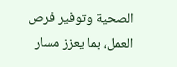الصحية وتوفير فرص العمل، بما يعزز مسار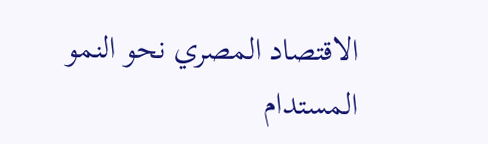الاقتصاد المصري نحو النمو المستدام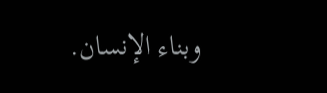وبناء الإنسان.